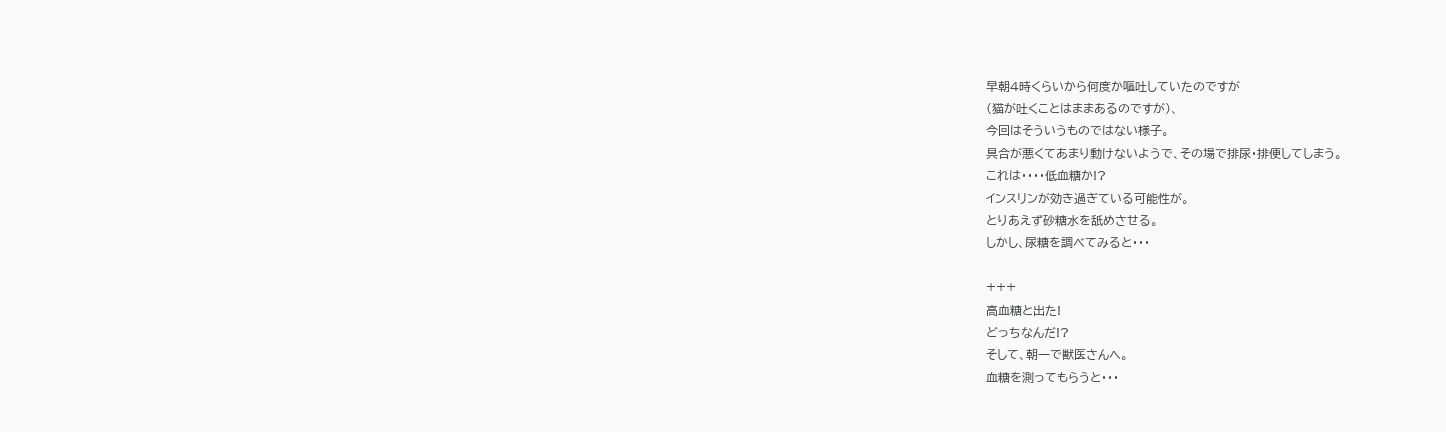早朝4時くらいから何度か嘔吐していたのですが
(猫が吐くことはままあるのですが)、
今回はそういうものではない様子。
具合が悪くてあまり動けないようで、その場で排尿・排便してしまう。
これは・・・・低血糖か!?
インスリンが効き過ぎている可能性が。
とりあえず砂糖水を舐めさせる。
しかし、尿糖を調べてみると・・・

+++
高血糖と出た!
どっちなんだ!?
そして、朝一で獣医さんへ。
血糖を測ってもらうと・・・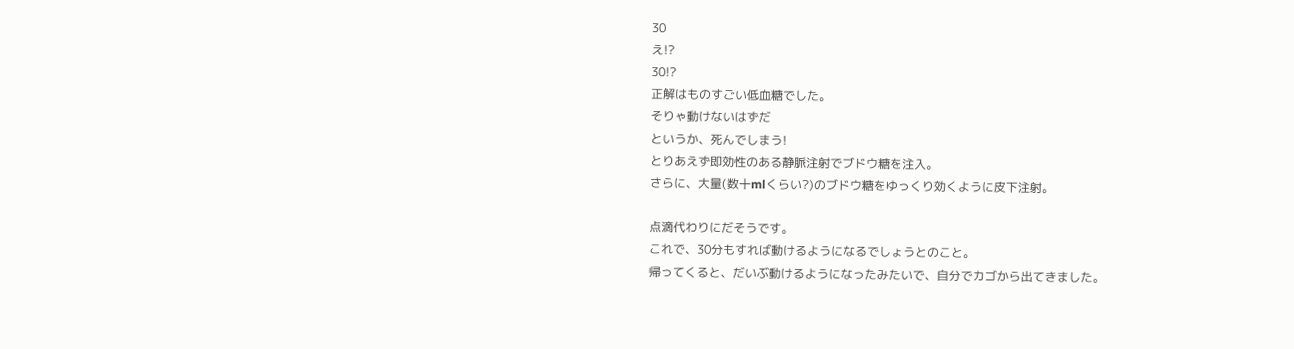30
え!?
30!?
正解はものすごい低血糖でした。
そりゃ動けないはずだ
というか、死んでしまう!
とりあえず即効性のある静脈注射でブドウ糖を注入。
さらに、大量(数十mlくらい?)のブドウ糖をゆっくり効くように皮下注射。

点滴代わりにだそうです。
これで、30分もすれば動けるようになるでしょうとのこと。
帰ってくると、だいぶ動けるようになったみたいで、自分でカゴから出てきました。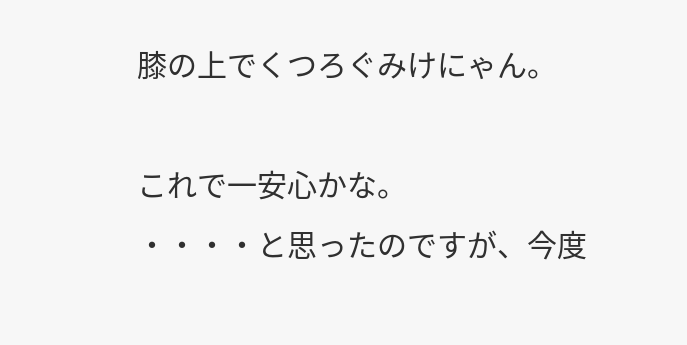膝の上でくつろぐみけにゃん。

これで一安心かな。
・・・・と思ったのですが、今度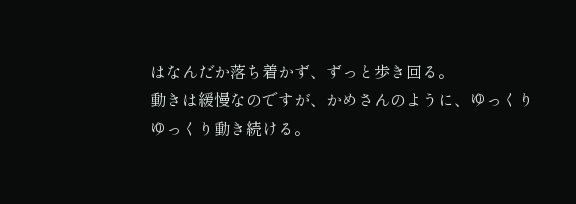はなんだか落ち着かず、ずっと歩き回る。
動きは緩慢なのですが、かめさんのように、ゆっくりゆっくり動き続ける。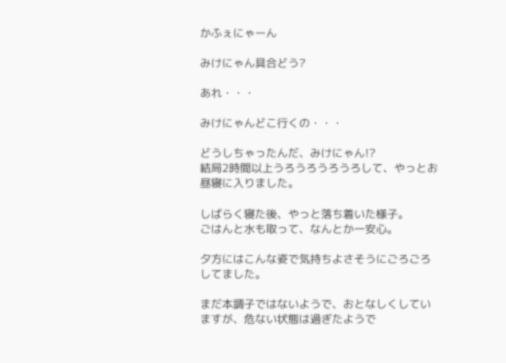かふぇにゃーん

みけにゃん具合どう?

あれ・・・

みけにゃんどこ行くの・・・

どうしちゃったんだ、みけにゃん!?
結局2時間以上うろうろうろうろして、やっとお昼寝に入りました。

しばらく寝た後、やっと落ち着いた様子。
ごはんと水も取って、なんとか一安心。

夕方にはこんな姿で気持ちよさそうにごろごろしてました。

まだ本調子ではないようで、おとなしくしていますが、危ない状態は過ぎたようで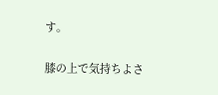す。

膝の上で気持ちよさ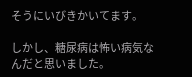そうにいびきかいてます。

しかし、糖尿病は怖い病気なんだと思いました。